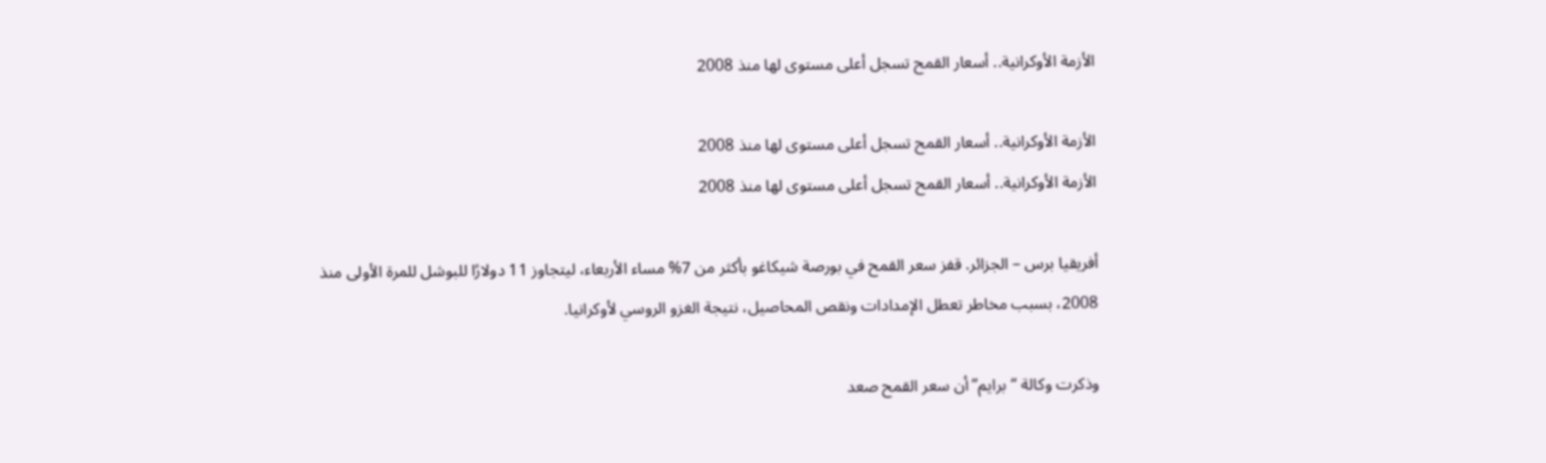الأزمة الأوكرانية.. أسعار القمح تسجل أعلى مستوى لها منذ 2008

الأزمة الأوكرانية.. أسعار القمح تسجل أعلى مستوى لها منذ 2008
الأزمة الأوكرانية.. أسعار القمح تسجل أعلى مستوى لها منذ 2008

أفريقيا برس – الجزائر. قفز سعر القمح في بورصة شيكاغو بأكثر من 7% مساء الأربعاء، ليتجاوز 11 دولارًا للبوشل للمرة الأولى منذ 2008، بسبب مخاطر تعطل الإمدادات ونقص المحاصيل، نتيجة الغزو الروسي لأوكرانيا.

وذكرت وكالة “برايم” أن سعر القمح صعد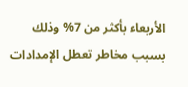الأربعاء بأكثر من 7% وذلك بسبب مخاطر تعطل الإمدادات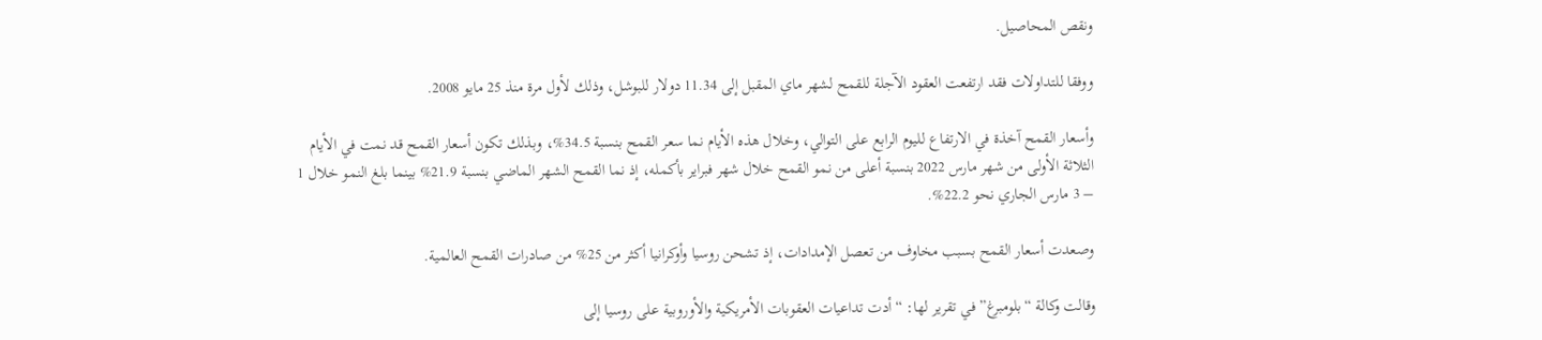ونقص المحاصيل.

ووفقا للتداولات فقد ارتفعت العقود الآجلة للقمح لشهر ماي المقبل إلى 11.34 دولار للبوشل، وذلك لأول مرة منذ 25 مايو 2008.

وأسعار القمح آخذة في الارتفاع لليوم الرابع على التوالي، وخلال هذه الأيام نما سعر القمح بنسبة 34.5%، وبذلك تكون أسعار القمح قد نمت في الأيام الثلاثة الأولى من شهر مارس 2022 بنسبة أعلى من نمو القمح خلال شهر فبراير بأكمله، إذ نما القمح الشهر الماضي بنسبة 21.9% بينما بلغ النمو خلال 1 – 3 مارس الجاري نحو 22.2%.

وصعدت أسعار القمح بسبب مخاوف من تعصل الإمدادات، إذ تشحن روسيا وأوكرانيا أكثر من 25% من صادرات القمح العالمية.

وقالت وكالة “بلومبرغ” في تقرير لها: “أدت تداعيات العقوبات الأمريكية والأوروبية على روسيا إلى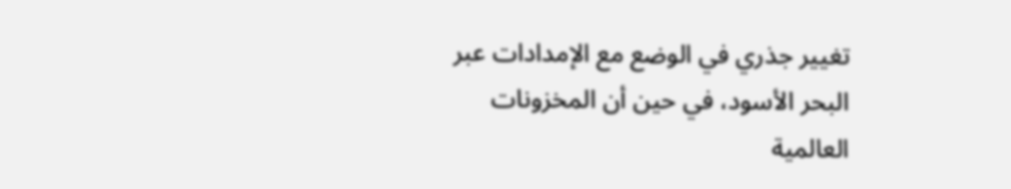تغيير جذري في الوضع مع الإمدادات عبر البحر الأسود، في حين أن المخزونات العالمية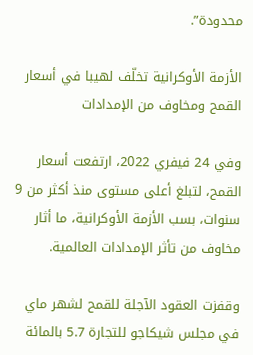محدودة”.

الأزمة الأوكرانية تخلّف لهيبا في أسعار القمح ومخاوف من الإمدادات

وفي 24 فيفري 2022، ارتفعت أسعار القمح، لتبلغ أعلى مستوى منذ أكثر من 9 سنوات، بسب الأزمة الأوكرانية، ما أثار مخاوف من تأثر الإمدادات العالمية.

وقفزت العقود الآجلة للقمح لشهر ماي في مجلس شيكاجو للتجارة 5.7 بالمائة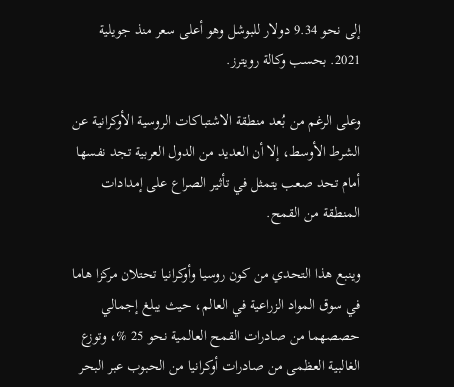إلى نحو 9.34 دولار للبوشل وهو أعلى سعر منذ جويلية 2021. بحسب وكالة رويترز.

وعلى الرغم من بُعد منطقة الاشتباكات الروسية الأوكرانية عن الشرط الأوسط، إلا أن العديد من الدول العربية تجد نفسها أمام تحد صعب يتمثل في تأثير الصراع على إمدادات المنطقة من القمح.

وينبع هذا التحدي من كون روسيا وأوكرانيا تحتلان مركزا هاما في سوق المواد الزراعية في العالم، حيث يبلغ إجمالي حصصهما من صادرات القمح العالمية نحو 25 %، وتوزع الغالبية العظمى من صادرات أوكرانيا من الحبوب عبر البحر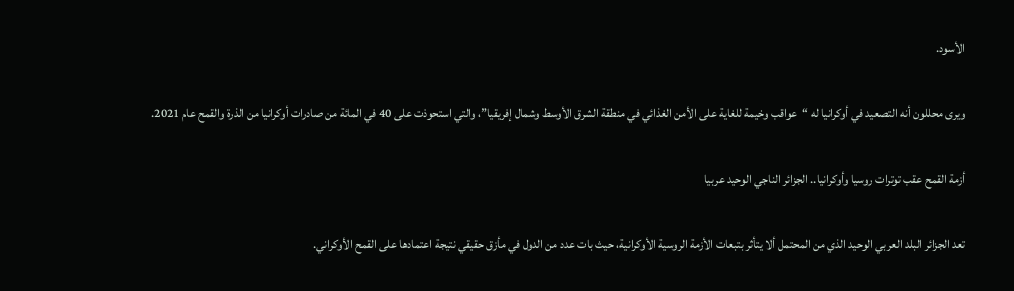الأسود.

ويرى محللون أنه التصعيد في أوكرانيا له “عواقب وخيمة للغاية على الأمن الغذائي في منطقة الشرق الأوسط وشمال إفريقيا”، والتي استحوذت على 40 في المائة من صادرات أوكرانيا من الذرة والقمح عام 2021.

أزمة القمح عقب توترات روسيا وأوكرانيا.. الجزائر الناجي الوحيد عربيا

تعد الجزائر البلد العربي الوحيد الذي من المحتمل ألا يتأثر بتبعات الأزمة الروسية الأوكرانية، حيث بات عدد من الدول في مأزق حقيقي نتيجة اعتمادها على القمح الأوكراني.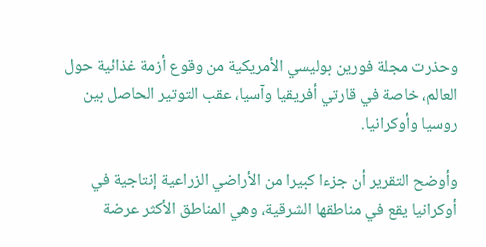وحذرت مجلة فورين بوليسي الأمريكية من وقوع أزمة غذائية حول العالم، خاصة في قارتي أفريقيا وآسيا، عقب التوتير الحاصل بين روسيا وأوكرانيا.

وأوضح التقرير أن جزءا كبيرا من الأراضي الزراعية إنتاجية في أوكرانيا يقع في مناطقها الشرقية، وهي المناطق الأكثر عرضة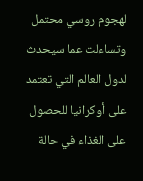لهجوم روسي محتمل وتساءلت عما سيحدث لدول العالم التي تعتمد على أوكرانيا للحصول على الغذاء في حالة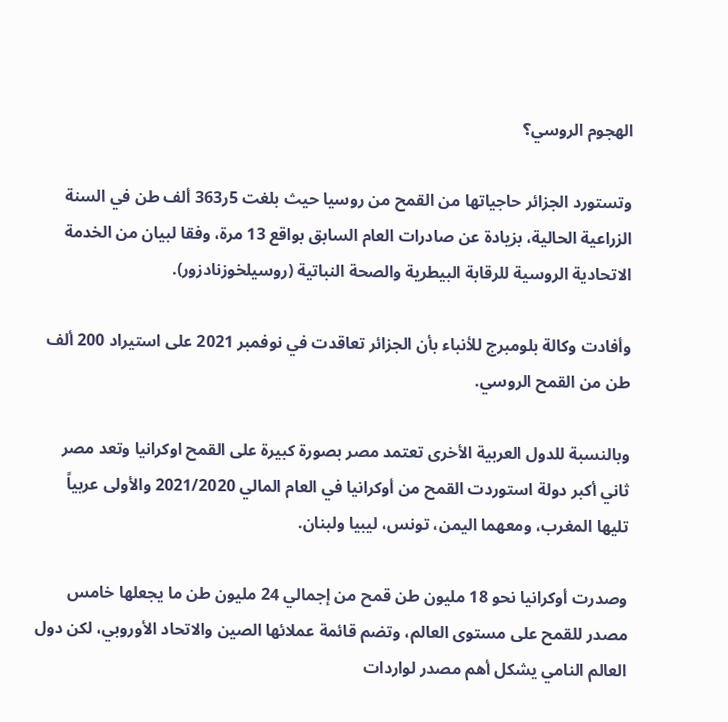الهجوم الروسي؟

وتستورد الجزائر حاجياتها من القمح من روسيا حيث بلغت 5ر363 ألف طن في السنة الزراعية الحالية، بزيادة عن صادرات العام السابق بواقع 13 مرة، وفقا لبيان من الخدمة الاتحادية الروسية للرقابة البيطرية والصحة النباتية (روسيلخوزنادزور).

وأفادت وكالة بلومبرج للأنباء بأن الجزائر تعاقدت في نوفمبر 2021 على استيراد 200 ألف طن من القمح الروسي.

وبالنسبة للدول العربية الأخرى تعتمد مصر بصورة كبيرة على القمح اوكرانيا وتعد مصر ثاني أكبر دولة استوردت القمح من أوكرانيا في العام المالي 2021/2020 والأولى عربياً تليها المغرب، ومعهما اليمن، تونس، ليبيا ولبنان.

وصدرت أوكرانيا نحو 18 مليون طن قمح من إجمالي 24 مليون طن ما يجعلها خامس مصدر للقمح على مستوى العالم، وتضم قائمة عملائها الصين والاتحاد الأوروبي، لكن دول العالم النامي يشكل أهم مصدر لواردات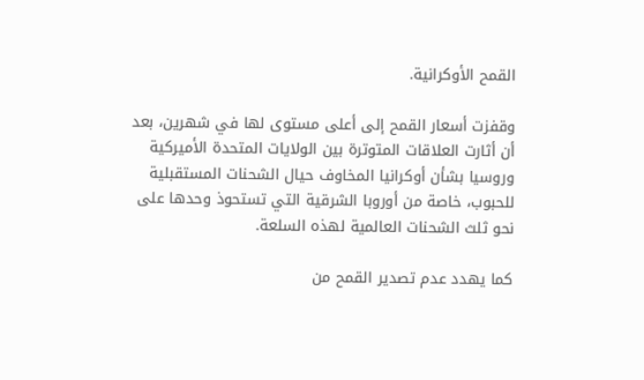القمح الأوكرانية.

وقفزت أسعار القمح إلى أعلى مستوى لها في شهرين، بعد أن أثارت العلاقات المتوترة بين الولايات المتحدة الأميركية وروسيا بشأن أوكرانيا المخاوف حيال الشحنات المستقبلية للحبوب، خاصة من أوروبا الشرقية التي تستحوذ وحدها على نحو ثلث الشحنات العالمية لهذه السلعة.

كما يهدد عدم تصدير القمح من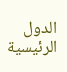الدول الرئيسية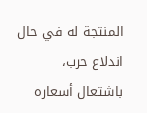المنتجة له في حال اندلاع حرب، باشتعال أسعاره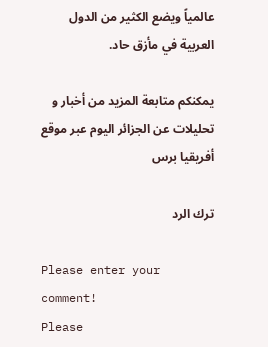عالمياً ويضع الكثير من الدول العربية في مأزق حاد.

يمكنكم متابعة المزيد من أخبار و تحليلات عن الجزائر اليوم عبر موقع أفريقيا برس

ترك الرد

Please enter your comment!
Please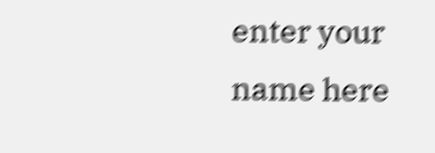enter your name here